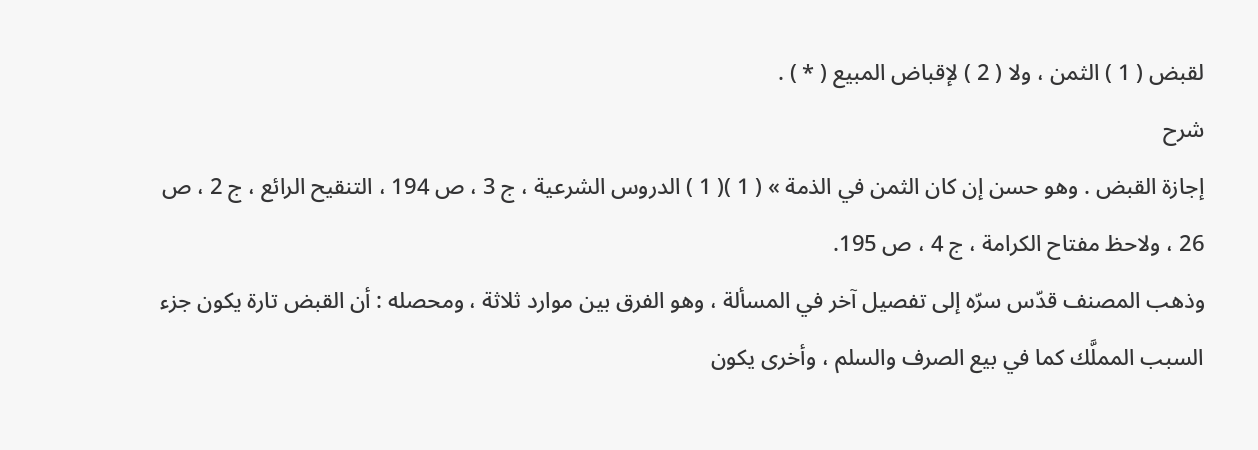لقبض ( 1 ) الثمن ، ولا ( 2 ) لإقباض المبيع ( * ) .
شرح
إجازة القبض . وهو حسن إن كان الثمن في الذمة » ( 1 )( 1 ) الدروس الشرعية ، ج 3 ، ص 194 ، التنقيح الرائع ، ج 2 ، ص 26 ، ولاحظ مفتاح الكرامة ، ج 4 ، ص 195.
وذهب المصنف قدّس سرّه إلى تفصيل آخر في المسألة ، وهو الفرق بين موارد ثلاثة ، ومحصله : أن القبض تارة يكون جزء السبب المملَّك كما في بيع الصرف والسلم ، وأخرى يكون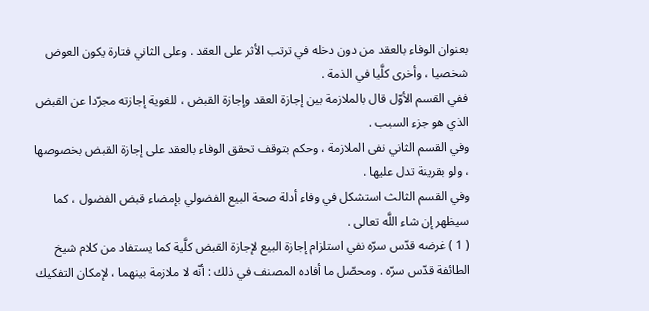بعنوان الوفاء بالعقد من دون دخله في ترتب الأثر على العقد . وعلى الثاني فتارة يكون العوض شخصيا ، وأخرى كلَّيا في الذمة .
ففي القسم الأوّل قال بالملازمة بين إجازة العقد وإجازة القبض ، للغوية إجازته مجرّدا عن القبض الذي هو جزء السبب .
وفي القسم الثاني نفى الملازمة ، وحكم بتوقف تحقق الوفاء بالعقد على إجازة القبض بخصوصها ، ولو بقرينة تدل عليها .
وفي القسم الثالث استشكل في وفاء أدلة صحة البيع الفضولي بإمضاء قبض الفضول ، كما سيظهر إن شاء اللَّه تعالى .
( 1 ) غرضه قدّس سرّه نفي استلزام إجازة البيع لإجازة القبض كلَّية كما يستفاد من كلام شيخ الطائفة قدّس سرّه . ومحصّل ما أفاده المصنف في ذلك : أنّه لا ملازمة بينهما ، لإمكان التفكيك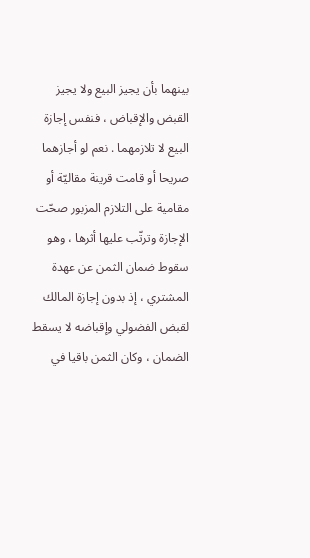بينهما بأن يجيز البيع ولا يجيز القبض والإقباض ، فنفس إجازة البيع لا تلازمهما . نعم لو أجازهما صريحا أو قامت قرينة مقاليّة أو مقامية على التلازم المزبور صحّت الإجازة وترتّب عليها أثرها ، وهو سقوط ضمان الثمن عن عهدة المشتري ، إذ بدون إجازة المالك لقبض الفضولي وإقباضه لا يسقط الضمان ، وكان الثمن باقيا في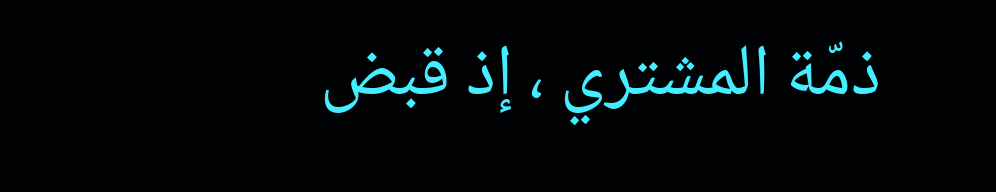ذمّة المشتري ، إذ قبض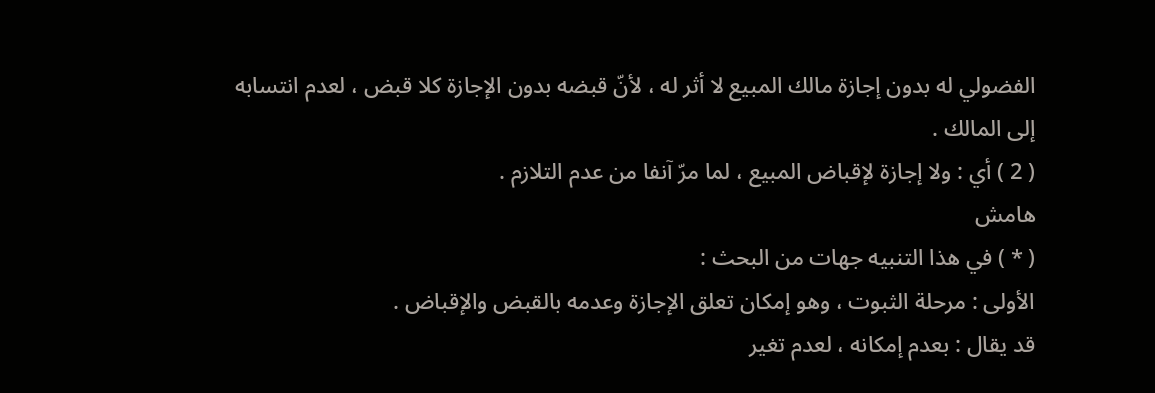الفضولي له بدون إجازة مالك المبيع لا أثر له ، لأنّ قبضه بدون الإجازة كلا قبض ، لعدم انتسابه إلى المالك .
( 2 ) أي : ولا إجازة لإقباض المبيع ، لما مرّ آنفا من عدم التلازم .
هامش
( * ) في هذا التنبيه جهات من البحث :
الأولى : مرحلة الثبوت ، وهو إمكان تعلق الإجازة وعدمه بالقبض والإقباض .
قد يقال : بعدم إمكانه ، لعدم تغير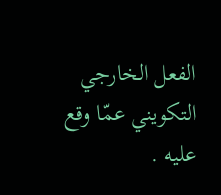الفعل الخارجي التكويني عمّا وقع عليه .